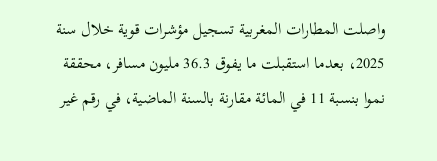واصلت المطارات المغربية تسجيل مؤشرات قوية خلال سنة 2025، بعدما استقبلت ما يفوق 36.3 مليون مسافر، محققة نموا بنسبة 11 في المائة مقارنة بالسنة الماضية، في رقم غير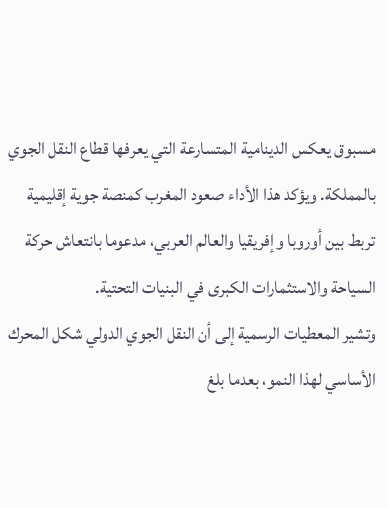مسبوق يعكس الدينامية المتسارعة التي يعرفها قطاع النقل الجوي بالمملكة. ويؤكد هذا الأداء صعود المغرب كمنصة جوية إقليمية تربط بين أوروبا وإفريقيا والعالم العربي، مدعوما بانتعاش حركة السياحة والاستثمارات الكبرى في البنيات التحتية.
وتشير المعطيات الرسمية إلى أن النقل الجوي الدولي شكل المحرك الأساسي لهذا النمو، بعدما بلغ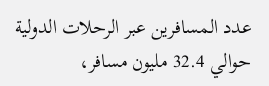عدد المسافرين عبر الرحلات الدولية حوالي 32.4 مليون مسافر،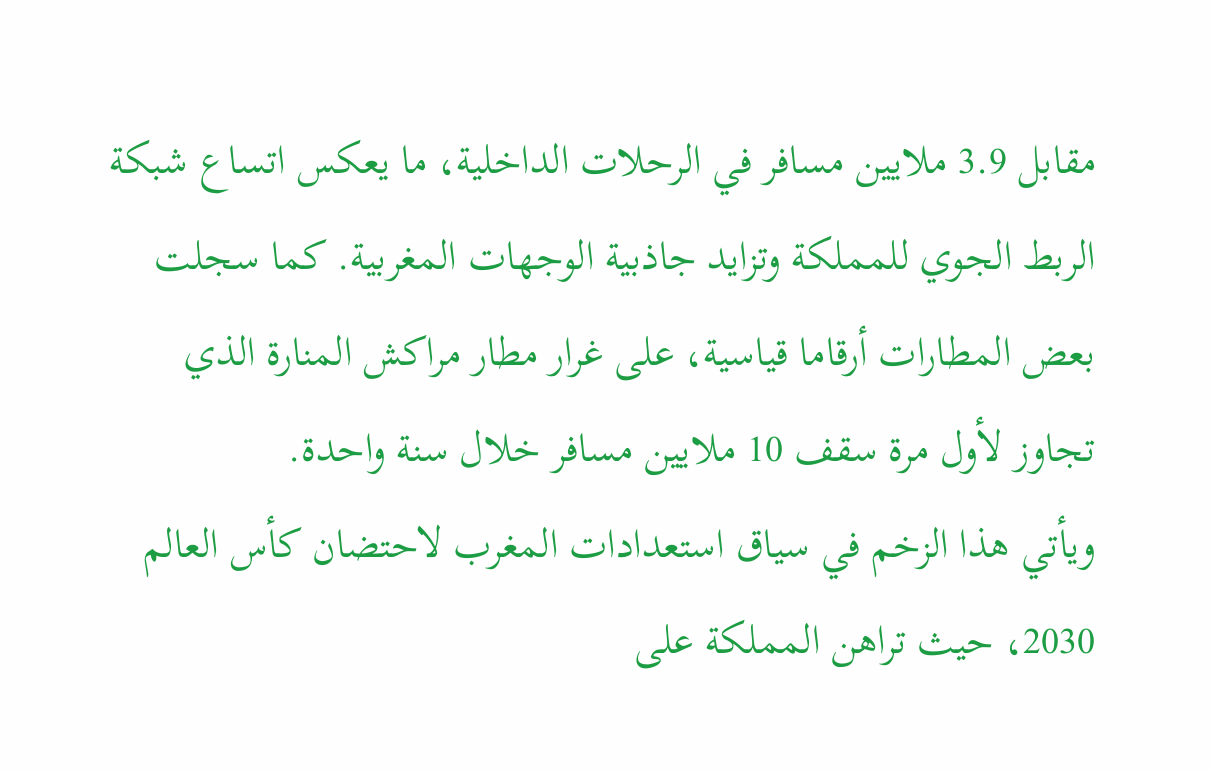مقابل 3.9 ملايين مسافر في الرحلات الداخلية، ما يعكس اتساع شبكة الربط الجوي للمملكة وتزايد جاذبية الوجهات المغربية. كما سجلت بعض المطارات أرقاما قياسية، على غرار مطار مراكش المنارة الذي تجاوز لأول مرة سقف 10 ملايين مسافر خلال سنة واحدة.
ويأتي هذا الزخم في سياق استعدادات المغرب لاحتضان كأس العالم 2030، حيث تراهن المملكة على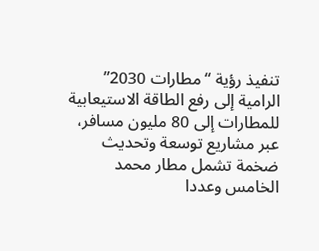تنفيذ رؤية “مطارات 2030” الرامية إلى رفع الطاقة الاستيعابية للمطارات إلى 80 مليون مسافر، عبر مشاريع توسعة وتحديث ضخمة تشمل مطار محمد الخامس وعددا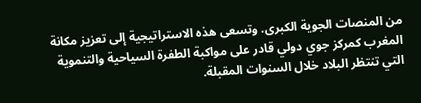من المنصات الجوية الكبرى. وتسعى هذه الاستراتيجية إلى تعزيز مكانة المغرب كمركز جوي دولي قادر على مواكبة الطفرة السياحية والتنموية التي تنتظر البلاد خلال السنوات المقبلة.